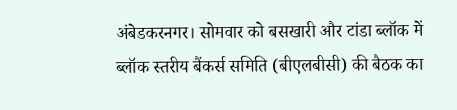अंबेडकरनगर। सोमवार को बसखारी और टांडा ब्लॉक में ब्लॉक स्तरीय बैंकर्स समिति (बीएलबीसी) की बैठक का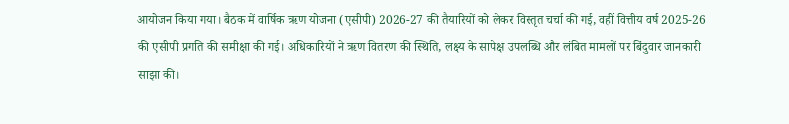आयोजन किया गया। बैठक में वार्षिक ऋण योजना (एसीपी) 2026-27 की तैयारियों को लेकर विस्तृत चर्चा की गई, वहीं वित्तीय वर्ष 2025-26 की एसीपी प्रगति की समीक्षा की गई। अधिकारियों ने ऋण वितरण की स्थिति, लक्ष्य के सापेक्ष उपलब्धि और लंबित मामलों पर बिंदुवार जानकारी साझा की।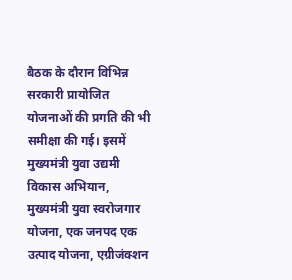बैठक के दौरान विभिन्न सरकारी प्रायोजित योजनाओं की प्रगति की भी समीक्षा की गई। इसमें मुख्यमंत्री युवा उद्यमी विकास अभियान, मुख्यमंत्री युवा स्वरोजगार योजना, एक जनपद एक उत्पाद योजना, एग्रीजंक्शन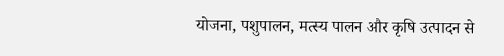योजना, पशुपालन, मत्स्य पालन और कृषि उत्पादन से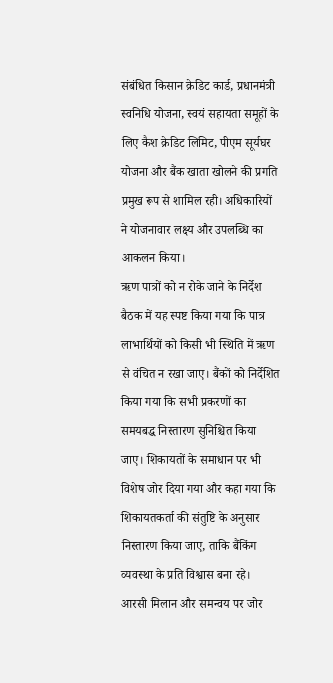संबंधित किसान क्रेडिट कार्ड, प्रधानमंत्री स्वनिधि योजना, स्वयं सहायता समूहों के लिए कैश क्रेडिट लिमिट, पीएम सूर्यघर योजना और बैंक खाता खोलने की प्रगति प्रमुख रूप से शामिल रही। अधिकारियों ने योजनावार लक्ष्य और उपलब्धि का आकलन किया।
ऋण पात्रों को न रोके जाने के निर्देश
बैठक में यह स्पष्ट किया गया कि पात्र लाभार्थियों को किसी भी स्थिति में ऋण से वंचित न रखा जाए। बैंकों को निर्देशित किया गया कि सभी प्रकरणों का समयबद्ध निस्तारण सुनिश्चित किया जाए। शिकायतों के समाधान पर भी विशेष जोर दिया गया और कहा गया कि शिकायतकर्ता की संतुष्टि के अनुसार निस्तारण किया जाए, ताकि बैंकिंग व्यवस्था के प्रति विश्वास बना रहे।
आरसी मिलान और समन्वय पर जोर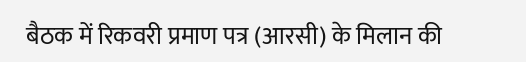बैठक में रिकवरी प्रमाण पत्र (आरसी) के मिलान की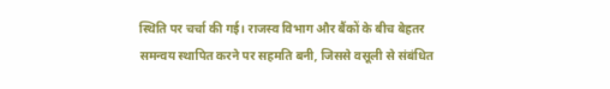स्थिति पर चर्चा की गई। राजस्व विभाग और बैंकों के बीच बेहतर समन्वय स्थापित करने पर सहमति बनी, जिससे वसूली से संबंधित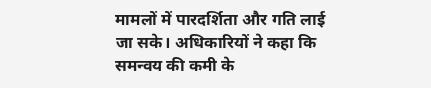मामलों में पारदर्शिता और गति लाई जा सके। अधिकारियों ने कहा कि समन्वय की कमी के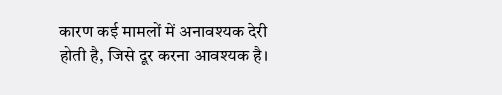कारण कई मामलों में अनावश्यक देरी होती है, जिसे दूर करना आवश्यक है।